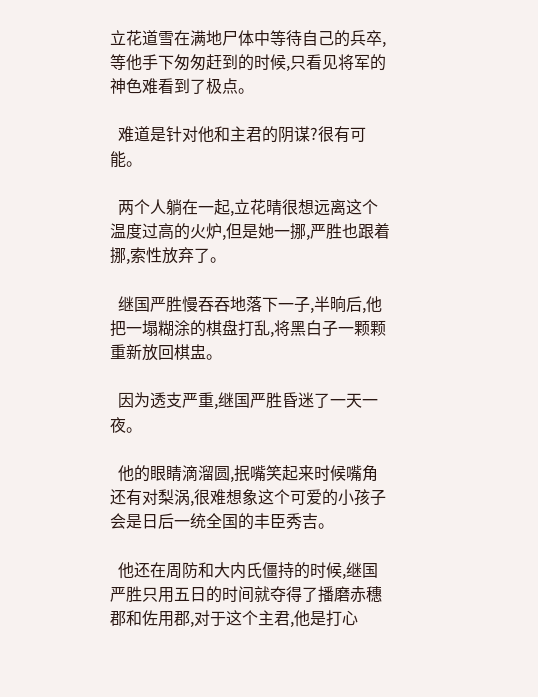立花道雪在满地尸体中等待自己的兵卒,等他手下匆匆赶到的时候,只看见将军的神色难看到了极点。

  难道是针对他和主君的阴谋?很有可能。

  两个人躺在一起,立花晴很想远离这个温度过高的火炉,但是她一挪,严胜也跟着挪,索性放弃了。

  继国严胜慢吞吞地落下一子,半晌后,他把一塌糊涂的棋盘打乱,将黑白子一颗颗重新放回棋盅。

  因为透支严重,继国严胜昏迷了一天一夜。

  他的眼睛滴溜圆,抿嘴笑起来时候嘴角还有对梨涡,很难想象这个可爱的小孩子会是日后一统全国的丰臣秀吉。

  他还在周防和大内氏僵持的时候,继国严胜只用五日的时间就夺得了播磨赤穗郡和佐用郡,对于这个主君,他是打心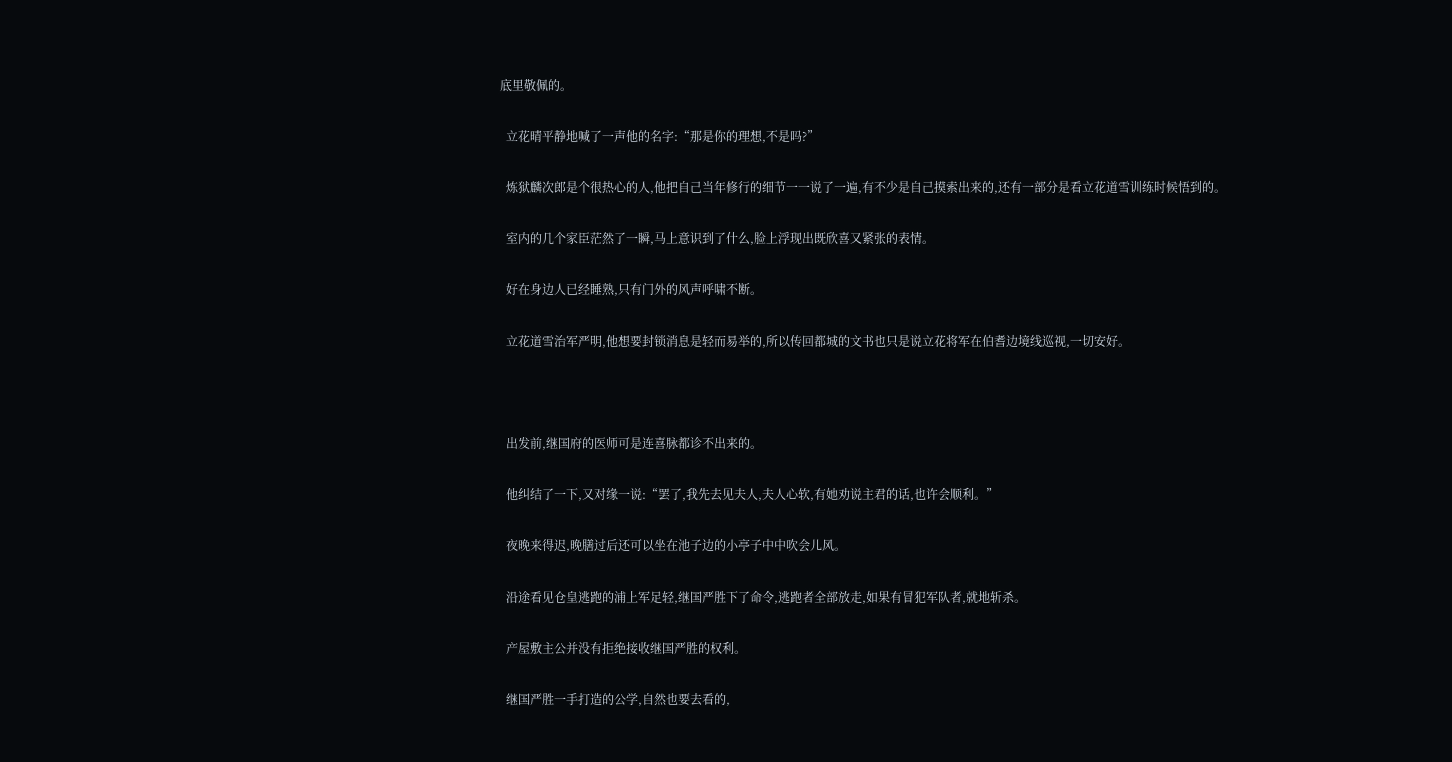底里敬佩的。

  立花晴平静地喊了一声他的名字:“那是你的理想,不是吗?”

  炼狱麟次郎是个很热心的人,他把自己当年修行的细节一一说了一遍,有不少是自己摸索出来的,还有一部分是看立花道雪训练时候悟到的。

  室内的几个家臣茫然了一瞬,马上意识到了什么,脸上浮现出既欣喜又紧张的表情。

  好在身边人已经睡熟,只有门外的风声呼啸不断。

  立花道雪治军严明,他想要封锁消息是轻而易举的,所以传回都城的文书也只是说立花将军在伯耆边境线巡视,一切安好。



  出发前,继国府的医师可是连喜脉都诊不出来的。

  他纠结了一下,又对缘一说:“罢了,我先去见夫人,夫人心软,有她劝说主君的话,也许会顺利。”

  夜晚来得迟,晚膳过后还可以坐在池子边的小亭子中中吹会儿风。

  沿途看见仓皇逃跑的浦上军足轻,继国严胜下了命令,逃跑者全部放走,如果有冒犯军队者,就地斩杀。

  产屋敷主公并没有拒绝接收继国严胜的权利。

  继国严胜一手打造的公学,自然也要去看的,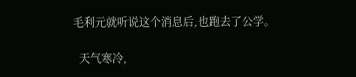毛利元就听说这个消息后,也跑去了公学。

  天气寒冷,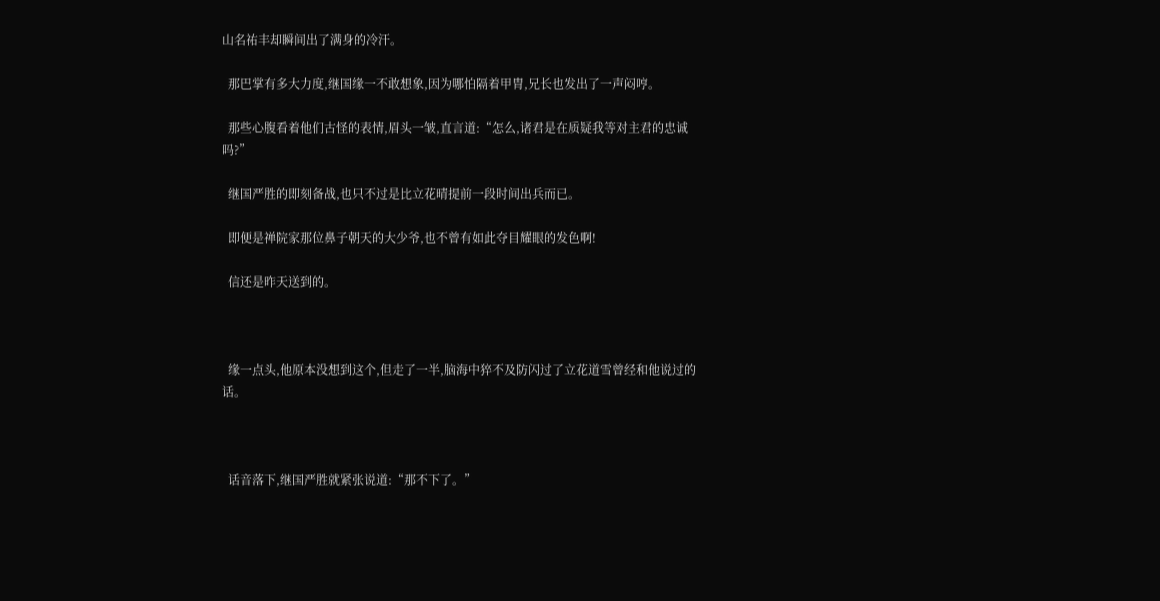山名祐丰却瞬间出了满身的冷汗。

  那巴掌有多大力度,继国缘一不敢想象,因为哪怕隔着甲胄,兄长也发出了一声闷哼。

  那些心腹看着他们古怪的表情,眉头一皱,直言道:“怎么,诸君是在质疑我等对主君的忠诚吗?”

  继国严胜的即刻备战,也只不过是比立花晴提前一段时间出兵而已。

  即便是禅院家那位鼻子朝天的大少爷,也不曾有如此夺目耀眼的发色啊!

  信还是昨天送到的。



  缘一点头,他原本没想到这个,但走了一半,脑海中猝不及防闪过了立花道雪曾经和他说过的话。



  话音落下,继国严胜就紧张说道:“那不下了。”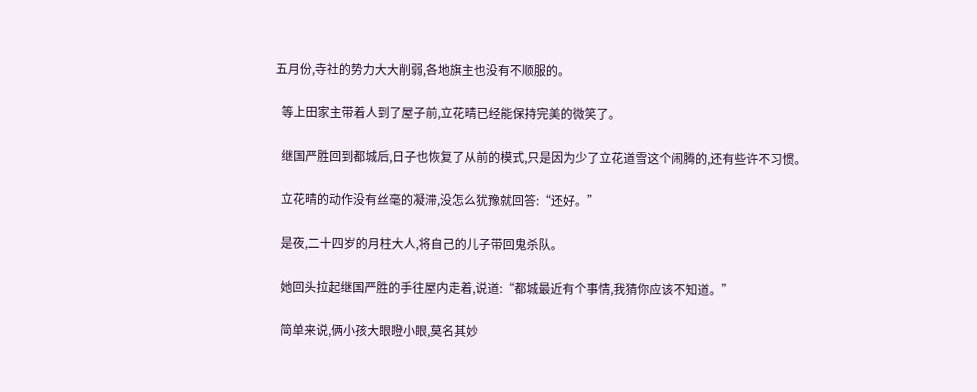五月份,寺社的势力大大削弱,各地旗主也没有不顺服的。

  等上田家主带着人到了屋子前,立花晴已经能保持完美的微笑了。

  继国严胜回到都城后,日子也恢复了从前的模式,只是因为少了立花道雪这个闹腾的,还有些许不习惯。

  立花晴的动作没有丝毫的凝滞,没怎么犹豫就回答:“还好。”

  是夜,二十四岁的月柱大人,将自己的儿子带回鬼杀队。

  她回头拉起继国严胜的手往屋内走着,说道:“都城最近有个事情,我猜你应该不知道。”

  简单来说,俩小孩大眼瞪小眼,莫名其妙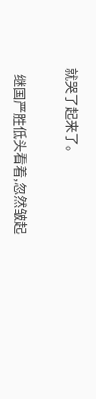就哭了起来了。

  继国严胜低头看着,忽然皱起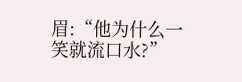眉:“他为什么一笑就流口水?”